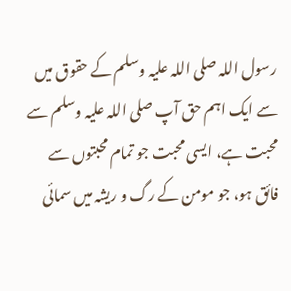رسول اللہ صلی اللہ علیہ وسلم کے حقوق میں سے ایک اہم حق آپ صلی اللہ علیہ وسلم سے محبت ہے، ایسی محبت جو تمام محبتوں سے فائق ہو، جو مومن کے رگ و ریشہ میں سمائی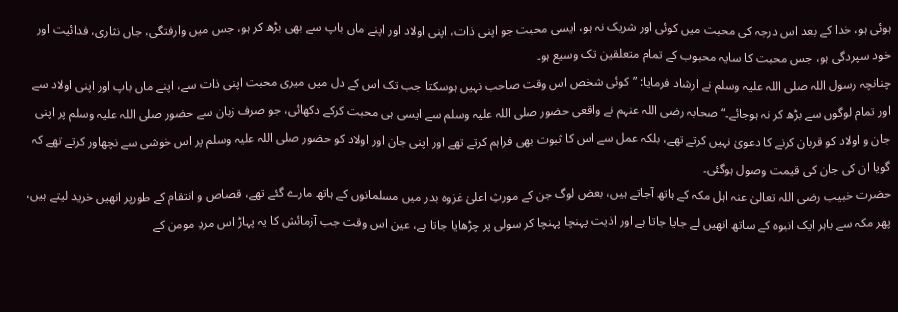ہوئی ہو، خدا کے بعد اس درجہ کی محبت میں کوئی اور شریک نہ ہو، ایسی محبت جو اپنی ذات، اپنی اولاد اور اپنے ماں باپ سے بھی بڑھ کر ہو، جس میں وارفتگی، جاں نثاری، فدائیت اور خود سپردگی ہو، جس محبت کا سایہ محبوب کے تمام متعلقین تک وسیع ہو۔
چنانچہ رسول اللہ صلی اللہ علیہ وسلم نے ارشاد فرمایا: ”کوئی شخص اس وقت صاحب نہیں ہوسکتا جب تک اس کے دل میں میری محبت اپنی ذات سے، اپنے ماں باپ اور اپنی اولاد سے اور تمام لوگوں سے بڑھ کر نہ ہوجائے۔“ صحابہ رضی اللہ عنہم نے واقعی حضور صلی اللہ علیہ وسلم سے ایسی ہی محبت کرکے دکھائی، جو صرف زبان سے حضور صلی اللہ علیہ وسلم پر اپنی جان و اولاد کو قربان کرنے کا دعویٰ نہیں کرتے تھے، بلکہ عمل سے اس کا ثبوت بھی فراہم کرتے تھے اور اپنی جان اور اولاد کو حضور صلی اللہ علیہ وسلم پر اس خوشی سے نچھاور کرتے تھے کہ گویا ان کی جان کی قیمت وصول ہوگئی۔
حضرت خبیب رضی اللہ تعالیٰ عنہ اہل مکہ کے ہاتھ آجاتے ہیں، بعض لوگ جن کے مورثِ اعلیٰ غزوہ بدر میں مسلمانوں کے ہاتھ مارے گئے تھے، قصاص و انتقام کے طورپر انھیں خرید لیتے ہیں، پھر مکہ سے باہر ایک انبوہ کے ساتھ انھیں لے جایا جاتا ہے اور اذیت پہنچا پہنچا کر سولی پر چڑھایا جاتا ہے، عین اس وقت جب آزمائش کا یہ پہاڑ اس مردِ مومن کے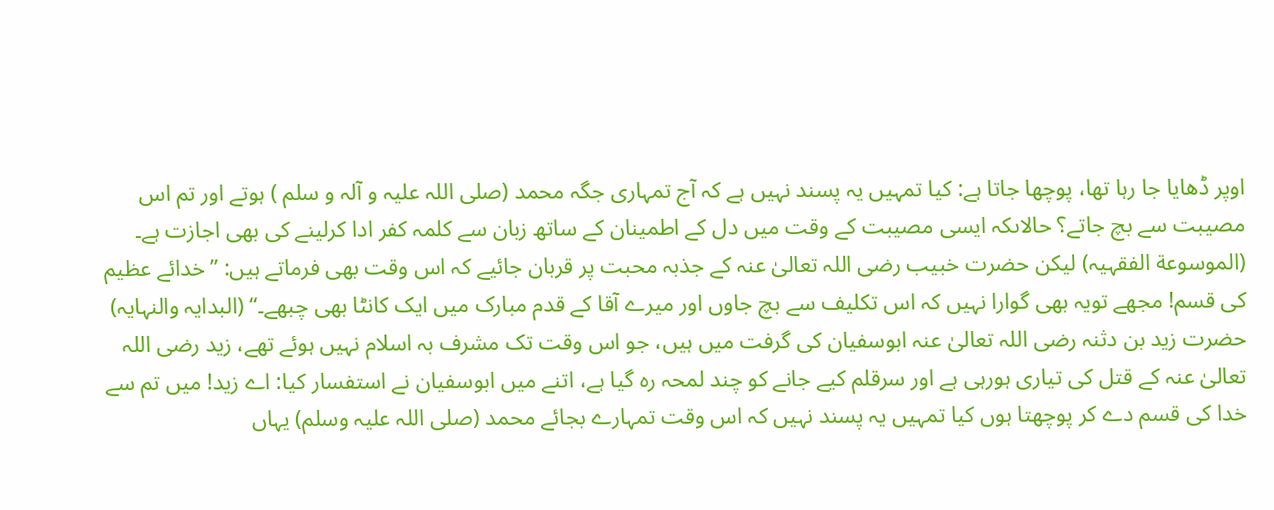اوپر ڈھایا جا رہا تھا، پوچھا جاتا ہے: کیا تمہیں یہ پسند نہیں ہے کہ آج تمہاری جگہ محمد (صلی اللہ علیہ و آلہ و سلم ) ہوتے اور تم اس مصیبت سے بچ جاتے؟ حالاںکہ ایسی مصیبت کے وقت میں دل کے اطمینان کے ساتھ زبان سے کلمہ کفر ادا کرلینے کی بھی اجازت ہے۔ (الموسوعة الفقہیہ) لیکن حضرت خبیب رضی اللہ تعالیٰ عنہ کے جذبہ محبت پر قربان جائیے کہ اس وقت بھی فرماتے ہیں: ”خدائے عظیم کی قسم! مجھے تویہ بھی گوارا نہیں کہ اس تکلیف سے بچ جاوں اور میرے آقا کے قدم مبارک میں ایک کانٹا بھی چبھے۔“ (البدایہ والنہایہ)
حضرت زید بن دثنہ رضی اللہ تعالیٰ عنہ ابوسفیان کی گرفت میں ہیں، جو اس وقت تک مشرف بہ اسلام نہیں ہوئے تھے، زید رضی اللہ تعالیٰ عنہ کے قتل کی تیاری ہورہی ہے اور سرقلم کیے جانے کو چند لمحہ رہ گیا ہے، اتنے میں ابوسفیان نے استفسار کیا: اے زید! میں تم سے خدا کی قسم دے کر پوچھتا ہوں کیا تمہیں یہ پسند نہیں کہ اس وقت تمہارے بجائے محمد (صلی اللہ علیہ وسلم) یہاں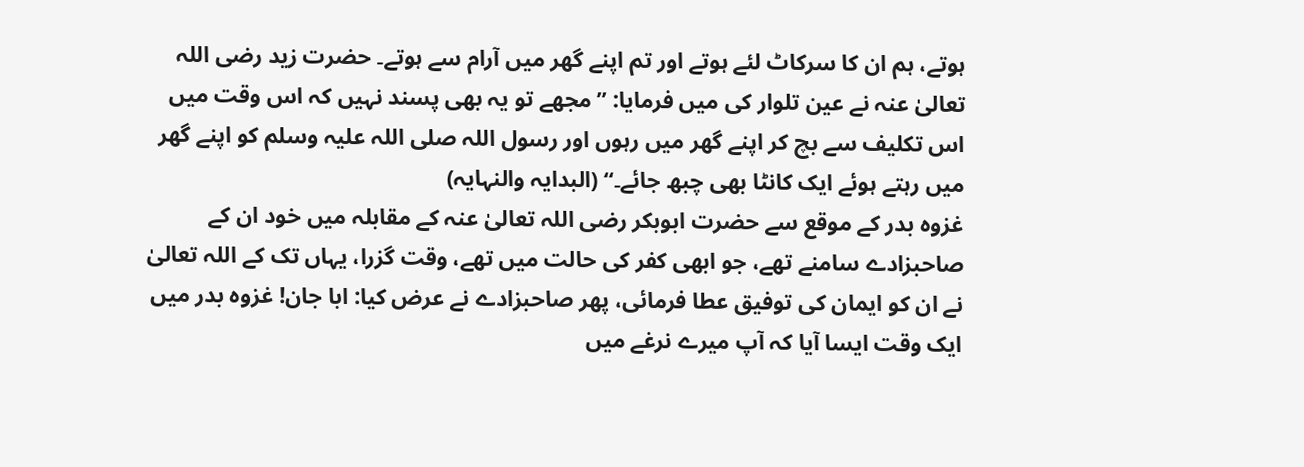ہوتے، ہم ان کا سرکاٹ لئے ہوتے اور تم اپنے گھر میں آرام سے ہوتے۔ حضرت زید رضی اللہ تعالیٰ عنہ نے عین تلوار کی میں فرمایا: ”مجھے تو یہ بھی پسند نہیں کہ اس وقت میں اس تکلیف سے بچ کر اپنے گھر میں رہوں اور رسول اللہ صلی اللہ علیہ وسلم کو اپنے گھر میں رہتے ہوئے ایک کانٹا بھی چبھ جائے۔“ (البدایہ والنہایہ)
غزوہ بدر کے موقع سے حضرت ابوبکر رضی اللہ تعالیٰ عنہ کے مقابلہ میں خود ان کے صاحبزادے سامنے تھے، جو ابھی کفر کی حالت میں تھے، وقت گزرا، یہاں تک کے اللہ تعالیٰ نے ان کو ایمان کی توفیق عطا فرمائی، پھر صاحبزادے نے عرض کیا: ابا جان! غزوہ بدر میں ایک وقت ایسا آیا کہ آپ میرے نرغے میں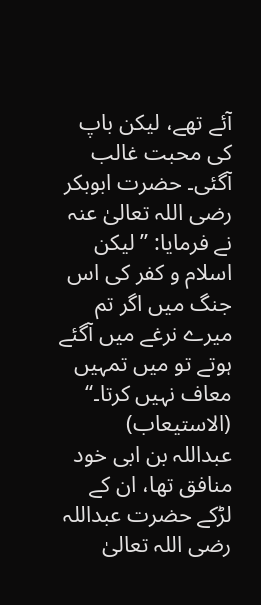آئے تھے، لیکن باپ کی محبت غالب آگئی۔ حضرت ابوبکر رضی اللہ تعالیٰ عنہ نے فرمایا: ”لیکن اسلام و کفر کی اس جنگ میں اگر تم میرے نرغے میں آگئے ہوتے تو میں تمہیں معاف نہیں کرتا۔“ (الاستیعاب)
عبداللہ بن ابی خود منافق تھا، ان کے لڑکے حضرت عبداللہ رضی اللہ تعالیٰ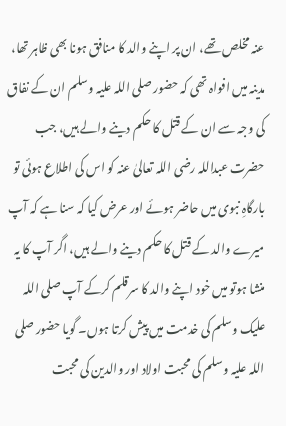عنہ مخلص تھے، ان پر اپنے والد کا منافق ہونا بھی ظاہر تھا، مدینہ میں افواہ تھی کہ حضور صلی اللہ علیہ وسلم ان کے نفاق کی وجہ سے ان کے قتل کا حکم دینے والے ہیں، جب حضرت عبداللہ رضی اللہ تعالیٰ عنہ کو اس کی اطلاع ہوئی تو بارگاہِ نبوی میں حاضر ہوئے اور عرض کیا کہ سنا ہے کہ آپ میرے والد کے قتل کا حکم دینے والے ہیں، اگر آپ کا یہ منشا ہوتو میں خود اپنے والد کا سرقلم کرکے آپ صلی اللہ علیک وسلم کی خدمت میں پیش کرتا ہوں۔ گویا حضور صلی اللہ علیہ وسلم کی محبت اولاد اور والدین کی محبت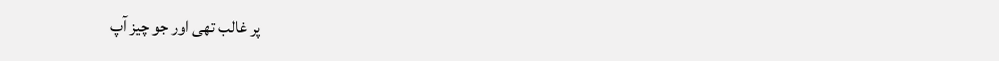پر غالب تھی اور جو چیز آپ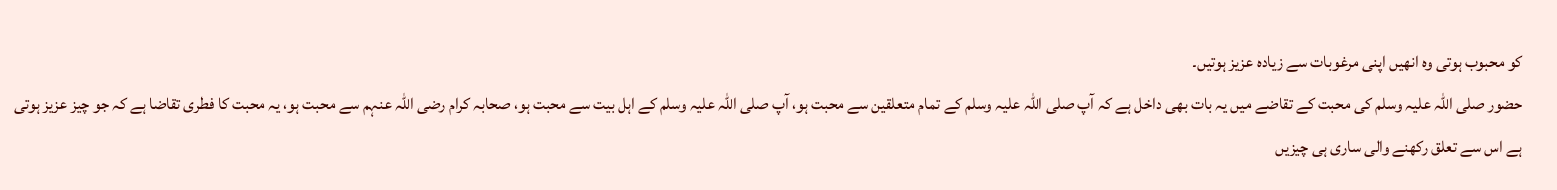کو محبوب ہوتی وہ انھیں اپنی مرغوبات سے زیادہ عزیز ہوتیں۔
حضور صلی اللہ علیہ وسلم کی محبت کے تقاضے میں یہ بات بھی داخل ہے کہ آپ صلی اللہ علیہ وسلم کے تمام متعلقین سے محبت ہو، آپ صلی اللہ علیہ وسلم کے اہل بیت سے محبت ہو، صحابہ کرام رضی اللہ عنہم سے محبت ہو، یہ محبت کا فطری تقاضا ہے کہ جو چیز عزیز ہوتی ہے اس سے تعلق رکھنے والی ساری ہی چیزیں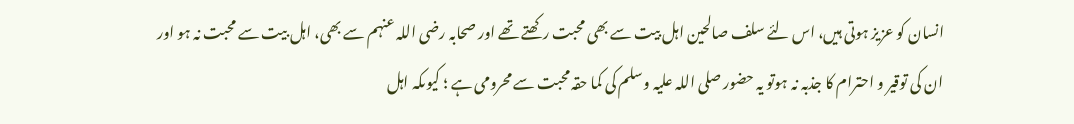انسان کو عزیز ہوتی ہیں، اس لئے سلف صالحین اہل بیت سے بھی محبت رکھتے تھے اور صحابہ رضی اللہ عنہم سے بھی، اہل بیت سے محبت نہ ہو اور ان کی توقیر و احترام کا جذبہ نہ ہوتو یہ حضور صلی اللہ علیہ وسلم کی کما حقہ محبت سے محرومی ہے ؛ کیوںکہ اہل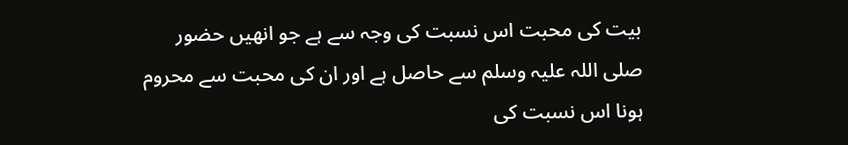بیت کی محبت اس نسبت کی وجہ سے ہے جو انھیں حضور صلی اللہ علیہ وسلم سے حاصل ہے اور ان کی محبت سے محروم ہونا اس نسبت کی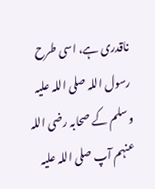ناقدری ہے، اسی طرح رسول اللہ صلی اللہ علیہ وسلم کے صحابہ رضی اللہ عنہم آپ صلی اللہ علیہ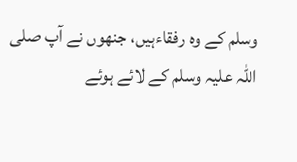وسلم کے وہ رفقاءہیں، جنھوں نے آپ صلی اللہ علیہ وسلم کے لائے ہوئے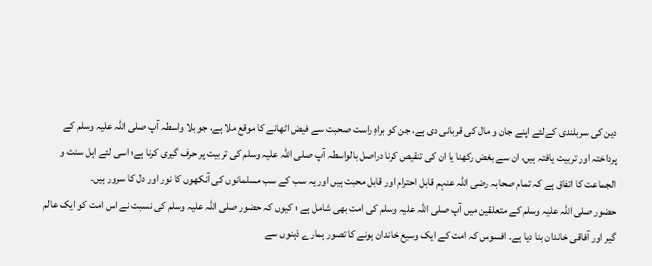دین کی سربلندی کےلئے اپنے جان و مال کی قربانی دی ہے، جن کو براہِ راست صحبت سے فیض اٹھانے کا موقع ملا ہے، جو بلا واسطہ آپ صلی اللہ علیہ وسلم کے پرداختہ اور تربیت یافتہ ہیں، ان سے بغض رکھنا یا ان کی تنقیص کرنا دراصل بالواسطہ آپ صلی اللہ علیہ وسلم کی تربیت پر حرف گیری کرنا ہے؛ اسی لئے اہل سنت و الجماعت کا اتفاق ہے کہ تمام صحابہ رضی اللہ عنہم قابل احترام اور قابل محبت ہیں اور یہ سب کے سب مسلمانوں کی آنکھوں کا نور اور دل کا سرور ہیں۔
حضور صلی اللہ علیہ وسلم کے متعلقین میں آپ صلی اللہ علیہ وسلم کی امت بھی شامل ہے ؛ کیوں کہ حضور صلی اللہ علیہ وسلم کی نسبت نے اس امت کو ایک عالم گیر اور آفاقی خاندان بنا دیا ہے۔ افسوس کہ امت کے ایک وسیع خاندان ہونے کا تصور ہمارے ذہنوں سے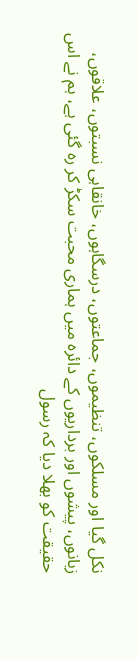نکل گیا اور مسلکوں، تنظیموں، جماعتوں، درسگاہوں، خانقاہی نسبتوں، علاقوں، زبانوں، پیشوں اور برداریوں کے دائرہ میں ہماری محبت سکڑ کر رہ گئی ہے، ہم نے اس حقیقت کو بھلا دیا کہ رسول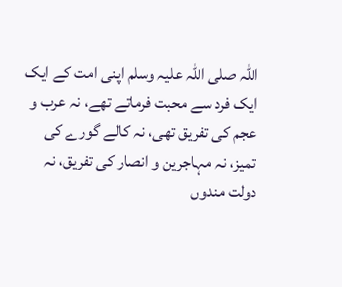اللہ صلی اللہ علیہ وسلم اپنی امت کے ایک ایک فرد سے محبت فرماتے تھے، نہ عرب و عجم کی تفریق تھی، نہ کالے گورے کی تمیز، نہ مہاجرین و انصار کی تفریق، نہ دولت مندوں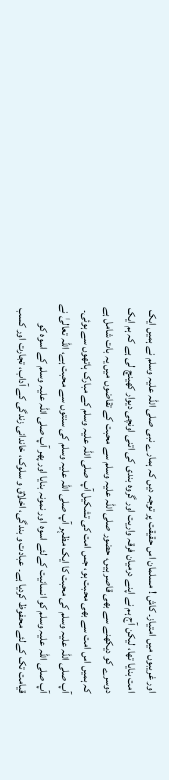اور غریبوں میں امتیاز۔ کاش ! مسلمان اس حقیقت پر توجہ دیں کہ ہمارے نبی صلی اللہ علیہ وسلم نے ہمیں ایک امت بنایا تھا، لیکن آج ہم نے اپنے درمیان فرقہ واریت اور گروہ بندی کی اتنی اونچی دیوار کھینچ لی ہے کہ ہم ایک دوسرے کو دیکھنے سے بھی قاصر ہیں، حضور صلی اللہ علیہ وسلم سے محبت کے تقاضوں میں یہ بات شامل ہے کہ ہمیں اس امت سے بھی محبت ہو، جس امت کی تشکیل آپ صلی اللہ علیہ وسلم کے مبارک ہاتھوں سے ہوئی۔
آپ صلی اللہ علیہ وسلم کی محبت کا ایک مظہر آپ صلی اللہ علیہ وسلم کی سنتوں سے محبت ہے، اللہ تعالیٰ نے آپ صلی اللہ علیہ وسلم کو انسانیت کےلئے اسوہ اور نمونہ بنایا اور پھر آپ صلی اللہ علیہ وسلم کے اسوہ کو قیامت تک کےلئے محفوظ کردیا ہے۔ عبادت و بندگی، اخلاق و سلوک، خاندانی زندگی کے آداب، تجارت اور کسب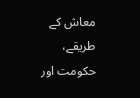معاش کے طریقے، حکومت اور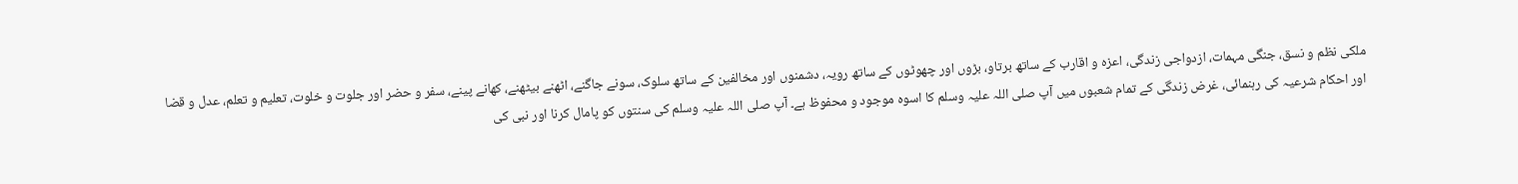ملکی نظم و نسق، جنگی مہمات، ازدواجی زندگی، اعزہ و اقارب کے ساتھ برتاو، بڑوں اور چھوٹوں کے ساتھ رویہ، دشمنوں اور مخالفین کے ساتھ سلوک، سونے جاگنے، اٹھنے بیٹھنے، کھانے پینے، سفر و حضر اور جلوت و خلوت، تعلیم و تعلم، عدل و قضا اور احکام شرعیہ کی رہنمائی، غرض زندگی کے تمام شعبوں میں آپ صلی اللہ علیہ وسلم کا اسوہ موجود و محفوظ ہے۔ آپ صلی اللہ علیہ وسلم کی سنتوں کو پامال کرنا اور نبی کی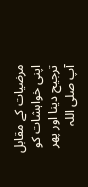مرضیات کے مقابل اپنی خواہشات کو ترجیح دینا اور پھر آپ صلی اللہ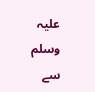علیہ وسلم سے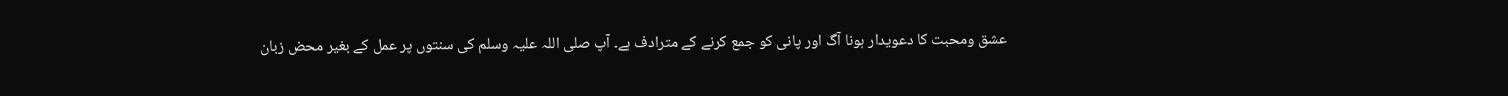عشق ومحبت کا دعویدار ہونا آگ اور پانی کو جمع کرنے کے مترادف ہے۔ آپ صلی اللہ علیہ وسلم کی سنتوں پر عمل کے بغیر محض زبان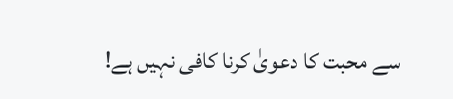سے محبت کا دعویٰ کرنا کافی نہیں ہے!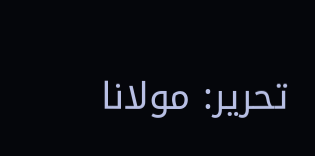تحریر: مولانا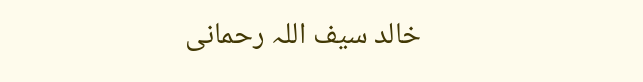خالد سیف اللہ رحمانی